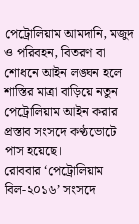পেট্রোলিয়াম আমদানি, মজুদ ও পরিবহন, বিতরণ বা শোধনে আইন লঙ্ঘন হলে শাস্তির মাত্রা বাড়িয়ে নতুন পেট্রোলিয়াম আইন করার প্রস্তাব সংসদে কণ্ঠভোটে পাস হয়েছে।
রোববার ‘পেট্রোলিয়াম বিল-২০১৬’ সংসদে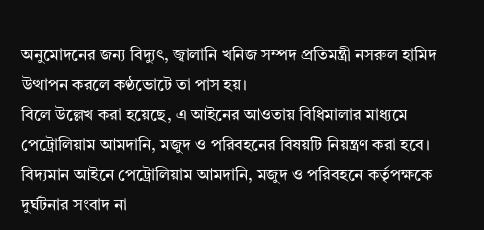অনুমোদনের জন্য বিদ্যুৎ, জ্বালানি খনিজ সম্পদ প্রতিমন্ত্রী নসরুল হামিদ উত্থাপন করলে কণ্ঠভোটে তা পাস হয়।
বিলে উল্লেখ করা হয়েছে, এ আইনের আওতায় বিধিমালার মাধ্যমে পেট্রোলিয়াম আমদানি, মজুদ ও পরিবহনের বিষয়টি নিয়ন্ত্রণ করা হবে।
বিদ্যমান আইনে পেট্রোলিয়াম আমদানি, মজুদ ও পরিবহনে কর্তৃপক্ষকে দুর্ঘটনার সংবাদ না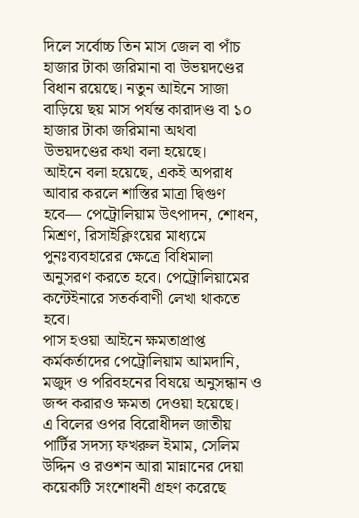দিলে সর্বোচ্চ তিন মাস জেল বা পাঁচ হাজার টাকা জরিমানা বা উভয়দণ্ডের বিধান রয়েছে। নতুন আইনে সাজা বাড়িয়ে ছয় মাস পর্যন্ত কারাদণ্ড বা ১০ হাজার টাকা জরিমানা অথবা উভয়দণ্ডের কথা বলা হয়েছে।
আইনে বলা হয়েছে, একই অপরাধ আবার করলে শাস্তির মাত্রা দ্বিগুণ হবে— পেট্রোলিয়াম উৎপাদন, শোধন, মিশ্রণ, রিসাইক্লিংয়ের মাধ্যমে পুনঃব্যবহারের ক্ষেত্রে বিধিমালা অনুসরণ করতে হবে। পেট্রোলিয়ামের কন্টেইনারে সতর্কবাণী লেখা থাকতে হবে।
পাস হওয়া আইনে ক্ষমতাপ্রাপ্ত কর্মকর্তাদের পেট্রোলিয়াম আমদানি, মজুদ ও পরিবহনের বিষয়ে অনুসন্ধান ও জব্দ করারও ক্ষমতা দেওয়া হয়েছে।
এ বিলের ওপর বিরোধীদল জাতীয় পার্টির সদস্য ফখরুল ইমাম, সেলিম উদ্দিন ও রওশন আরা মান্নানের দেয়া কয়েকটি সংশোধনী গ্রহণ করেছে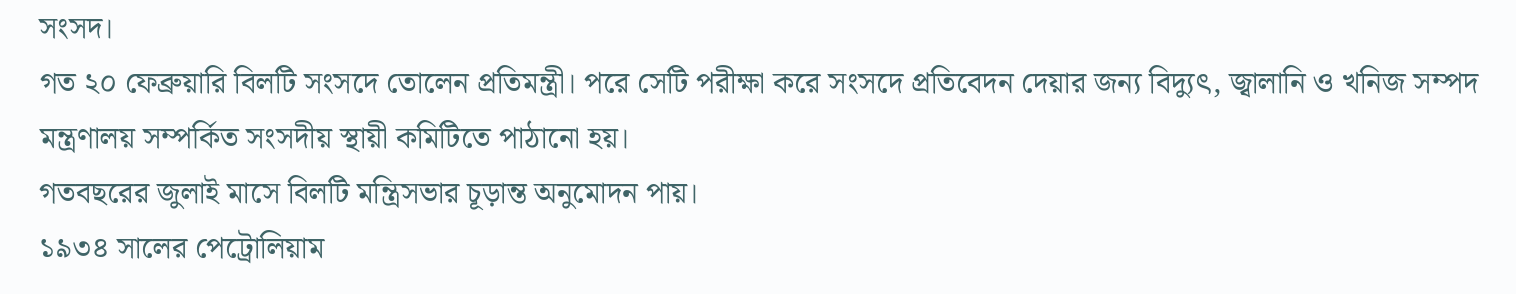সংসদ।
গত ২০ ফেব্রুয়ারি বিলটি সংসদে তোলেন প্রতিমন্ত্রী। পরে সেটি পরীক্ষা করে সংসদে প্রতিবেদন দেয়ার জন্য বিদ্যুৎ, জ্বালানি ও খনিজ সম্পদ মন্ত্রণালয় সম্পর্কিত সংসদীয় স্থায়ী কমিটিতে পাঠানো হয়।
গতবছরের জুলাই মাসে বিলটি মন্ত্রিসভার চূড়ান্ত অনুমোদন পায়।
১৯৩৪ সালের পেট্রোলিয়াম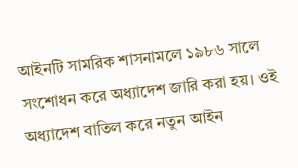আইনটি সামরিক শাসনামলে ১৯৮৬ সালে সংশোধন করে অধ্যাদেশ জারি করা হয়। ওই অধ্যাদেশ বাতিল করে নতুন আইন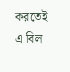করতেই এ বিল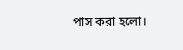পাস করা হলো।